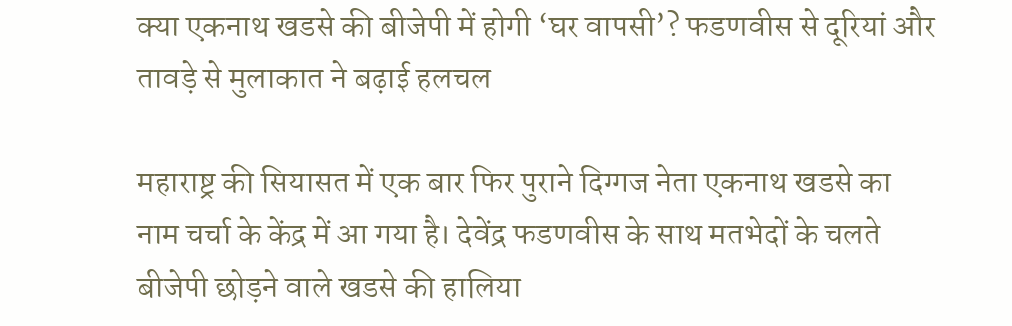क्या एकनाथ खडसे की बीजेपी में होगी ‘घर वापसी’? फडणवीस से दूरियां और तावड़े से मुलाकात ने बढ़ाई हलचल

महाराष्ट्र की सियासत में एक बार फिर पुराने दिग्गज नेता एकनाथ खडसे का नाम चर्चा के केंद्र में आ गया है। देवेंद्र फडणवीस के साथ मतभेदों के चलते बीजेपी छोड़ने वाले खडसे की हालिया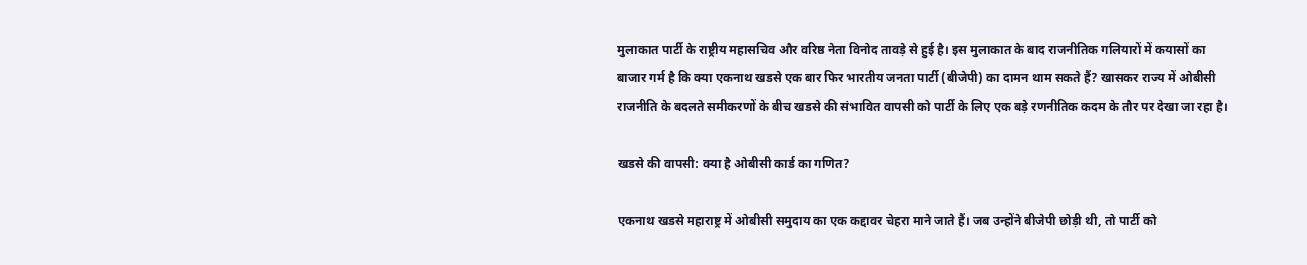मुलाकात पार्टी के राष्ट्रीय महासचिव और वरिष्ठ नेता विनोद तावड़े से हुई है। इस मुलाकात के बाद राजनीतिक गलियारों में कयासों का बाजार गर्म है कि क्या एकनाथ खडसे एक बार फिर भारतीय जनता पार्टी (बीजेपी) का दामन थाम सकते हैं? खासकर राज्य में ओबीसी राजनीति के बदलते समीकरणों के बीच खडसे की संभावित वापसी को पार्टी के लिए एक बड़े रणनीतिक कदम के तौर पर देखा जा रहा है।

खडसे की वापसी: क्या है ओबीसी कार्ड का गणित?

एकनाथ खडसे महाराष्ट्र में ओबीसी समुदाय का एक कद्दावर चेहरा माने जाते हैं। जब उन्होंने बीजेपी छोड़ी थी, तो पार्टी को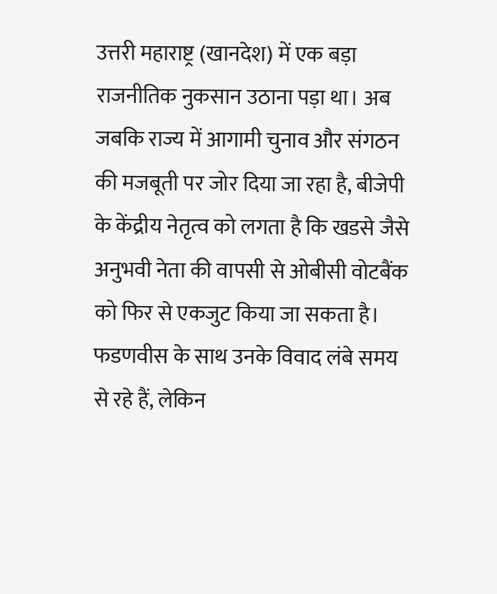उत्तरी महाराष्ट्र (खानदेश) में एक बड़ा राजनीतिक नुकसान उठाना पड़ा था। अब जबकि राज्य में आगामी चुनाव और संगठन की मजबूती पर जोर दिया जा रहा है, बीजेपी के केंद्रीय नेतृत्व को लगता है कि खडसे जैसे अनुभवी नेता की वापसी से ओबीसी वोटबैंक को फिर से एकजुट किया जा सकता है। फडणवीस के साथ उनके विवाद लंबे समय से रहे हैं, लेकिन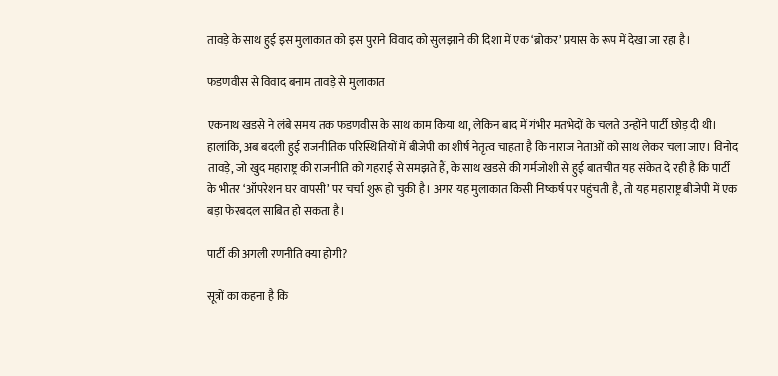तावड़े के साथ हुई इस मुलाकात को इस पुराने विवाद को सुलझाने की दिशा में एक ‘ब्रोकर’ प्रयास के रूप में देखा जा रहा है।

फडणवीस से विवाद बनाम तावड़े से मुलाकात

एकनाथ खडसे ने लंबे समय तक फडणवीस के साथ काम किया था, लेकिन बाद में गंभीर मतभेदों के चलते उन्होंने पार्टी छोड़ दी थी। हालांकि, अब बदली हुई राजनीतिक परिस्थितियों में बीजेपी का शीर्ष नेतृत्व चाहता है कि नाराज नेताओं को साथ लेकर चला जाए। विनोद तावड़े, जो खुद महाराष्ट्र की राजनीति को गहराई से समझते हैं, के साथ खडसे की गर्मजोशी से हुई बातचीत यह संकेत दे रही है कि पार्टी के भीतर ‘ऑपरेशन घर वापसी’ पर चर्चा शुरू हो चुकी है। अगर यह मुलाकात किसी निष्कर्ष पर पहुंचती है, तो यह महाराष्ट्र बीजेपी में एक बड़ा फेरबदल साबित हो सकता है।

पार्टी की अगली रणनीति क्या होगी?

सूत्रों का कहना है कि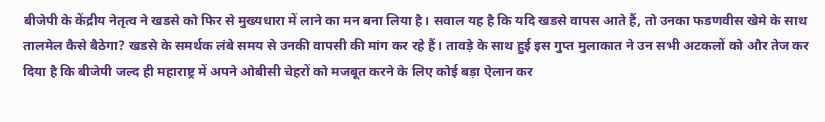बीजेपी के केंद्रीय नेतृत्व ने खडसे को फिर से मुख्यधारा में लाने का मन बना लिया है। सवाल यह है कि यदि खडसे वापस आते हैं, तो उनका फडणवीस खेमे के साथ तालमेल कैसे बैठेगा? खडसे के समर्थक लंबे समय से उनकी वापसी की मांग कर रहे हैं। तावड़े के साथ हुई इस गुप्त मुलाकात ने उन सभी अटकलों को और तेज कर दिया है कि बीजेपी जल्द ही महाराष्ट्र में अपने ओबीसी चेहरों को मजबूत करने के लिए कोई बड़ा ऐलान कर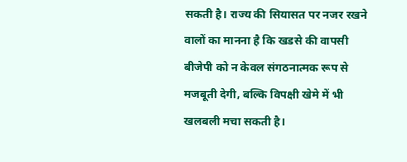सकती है। राज्य की सियासत पर नजर रखने वालों का मानना है कि खडसे की वापसी बीजेपी को न केवल संगठनात्मक रूप से मजबूती देगी, बल्कि विपक्षी खेमे में भी खलबली मचा सकती है।